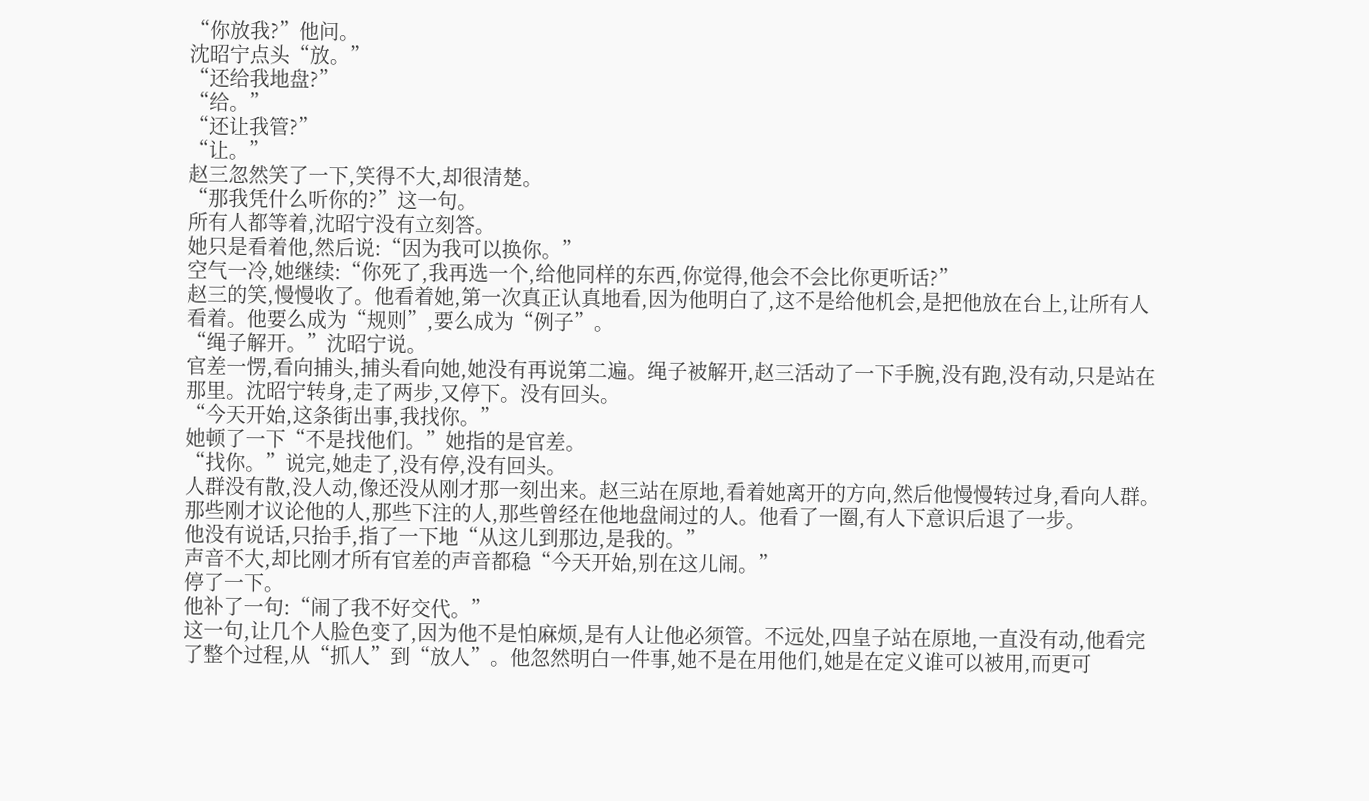“你放我?”他问。
沈昭宁点头“放。”
“还给我地盘?”
“给。”
“还让我管?”
“让。”
赵三忽然笑了一下,笑得不大,却很清楚。
“那我凭什么听你的?”这一句。
所有人都等着,沈昭宁没有立刻答。
她只是看着他,然后说:“因为我可以换你。”
空气一冷,她继续:“你死了,我再选一个,给他同样的东西,你觉得,他会不会比你更听话?”
赵三的笑,慢慢收了。他看着她,第一次真正认真地看,因为他明白了,这不是给他机会,是把他放在台上,让所有人看着。他要么成为“规则”,要么成为“例子”。
“绳子解开。”沈昭宁说。
官差一愣,看向捕头,捕头看向她,她没有再说第二遍。绳子被解开,赵三活动了一下手腕,没有跑,没有动,只是站在那里。沈昭宁转身,走了两步,又停下。没有回头。
“今天开始,这条街出事,我找你。”
她顿了一下“不是找他们。”她指的是官差。
“找你。”说完,她走了,没有停,没有回头。
人群没有散,没人动,像还没从刚才那一刻出来。赵三站在原地,看着她离开的方向,然后他慢慢转过身,看向人群。那些刚才议论他的人,那些下注的人,那些曾经在他地盘闹过的人。他看了一圈,有人下意识后退了一步。
他没有说话,只抬手,指了一下地“从这儿到那边,是我的。”
声音不大,却比刚才所有官差的声音都稳“今天开始,别在这儿闹。”
停了一下。
他补了一句:“闹了我不好交代。”
这一句,让几个人脸色变了,因为他不是怕麻烦,是有人让他必须管。不远处,四皇子站在原地,一直没有动,他看完了整个过程,从“抓人”到“放人”。他忽然明白一件事,她不是在用他们,她是在定义谁可以被用,而更可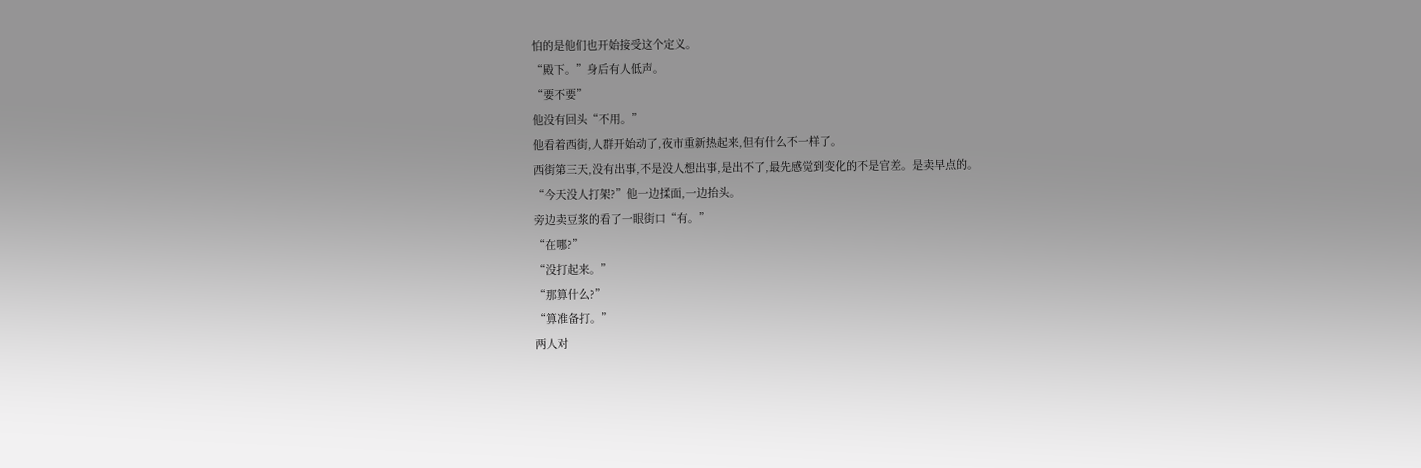怕的是他们也开始接受这个定义。
“殿下。”身后有人低声。
“要不要”
他没有回头“不用。”
他看着西街,人群开始动了,夜市重新热起来,但有什么不一样了。
西街第三天,没有出事,不是没人想出事,是出不了,最先感觉到变化的不是官差。是卖早点的。
“今天没人打架?”他一边揉面,一边抬头。
旁边卖豆浆的看了一眼街口“有。”
“在哪?”
“没打起来。”
“那算什么?”
“算准备打。”
两人对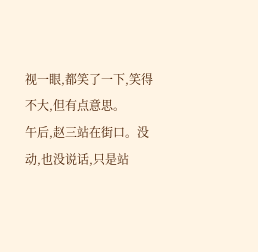视一眼,都笑了一下,笑得不大,但有点意思。
午后,赵三站在街口。没动,也没说话,只是站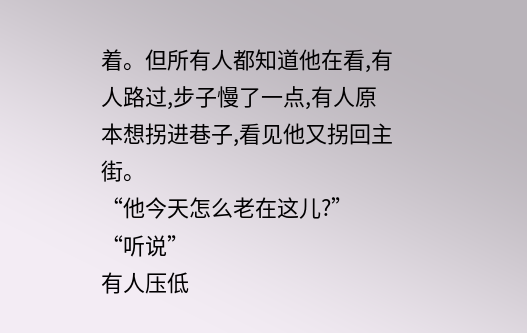着。但所有人都知道他在看,有人路过,步子慢了一点,有人原本想拐进巷子,看见他又拐回主街。
“他今天怎么老在这儿?”
“听说”
有人压低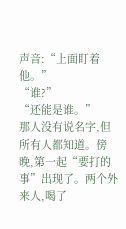声音:“上面盯着他。”
“谁?”
“还能是谁。”
那人没有说名字,但所有人都知道。傍晚,第一起“要打的事”出现了。两个外来人,喝了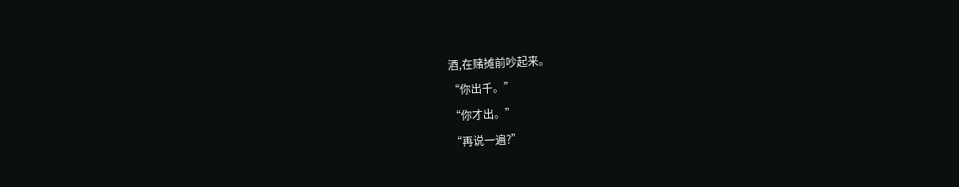酒,在赌摊前吵起来。
“你出千。”
“你才出。”
“再说一遍?”